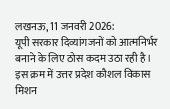लखनऊ, 11 जनवरी 2026:
यूपी सरकार दिव्यांगजनों को आत्मनिर्भर बनाने के लिए ठोस कदम उठा रही है। इस क्रम में उत्तर प्रदेश कौशल विकास मिशन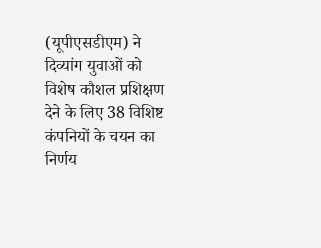(यूपीएसडीएम) ने दिव्यांग युवाओं को विशेष कौशल प्रशिक्षण देने के लिए 38 विशिष्ट कंपनियों के चयन का निर्णय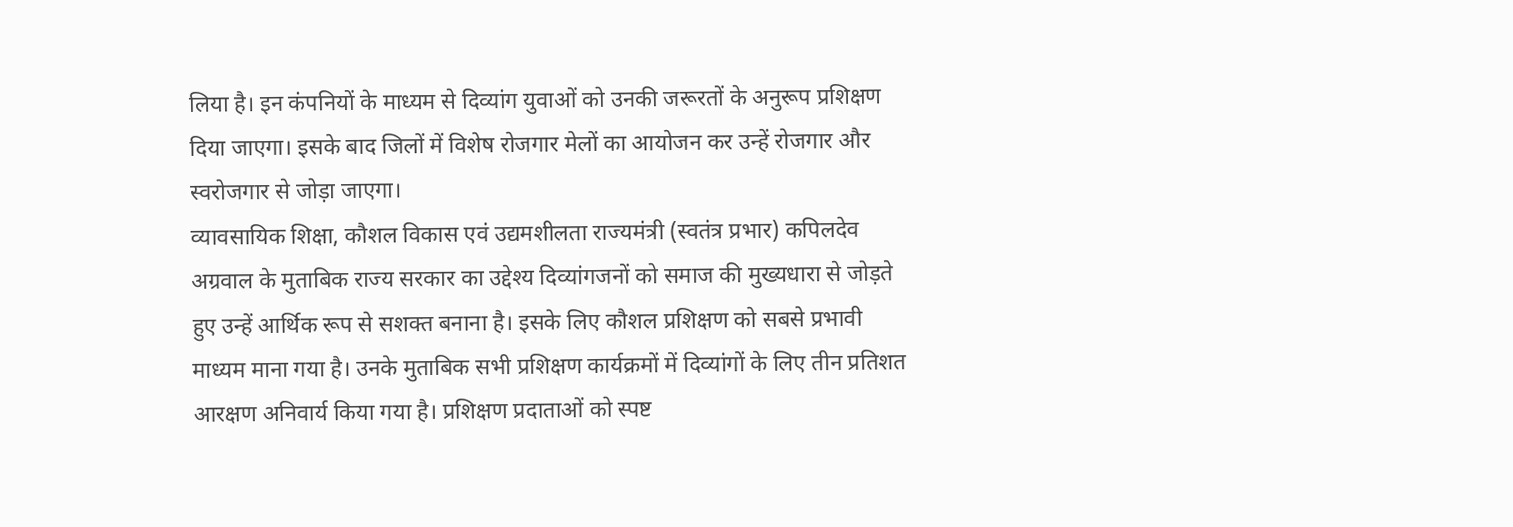लिया है। इन कंपनियों के माध्यम से दिव्यांग युवाओं को उनकी जरूरतों के अनुरूप प्रशिक्षण दिया जाएगा। इसके बाद जिलों में विशेष रोजगार मेलों का आयोजन कर उन्हें रोजगार और स्वरोजगार से जोड़ा जाएगा।
व्यावसायिक शिक्षा, कौशल विकास एवं उद्यमशीलता राज्यमंत्री (स्वतंत्र प्रभार) कपिलदेव अग्रवाल के मुताबिक राज्य सरकार का उद्देश्य दिव्यांगजनों को समाज की मुख्यधारा से जोड़ते हुए उन्हें आर्थिक रूप से सशक्त बनाना है। इसके लिए कौशल प्रशिक्षण को सबसे प्रभावी माध्यम माना गया है। उनके मुताबिक सभी प्रशिक्षण कार्यक्रमों में दिव्यांगों के लिए तीन प्रतिशत आरक्षण अनिवार्य किया गया है। प्रशिक्षण प्रदाताओं को स्पष्ट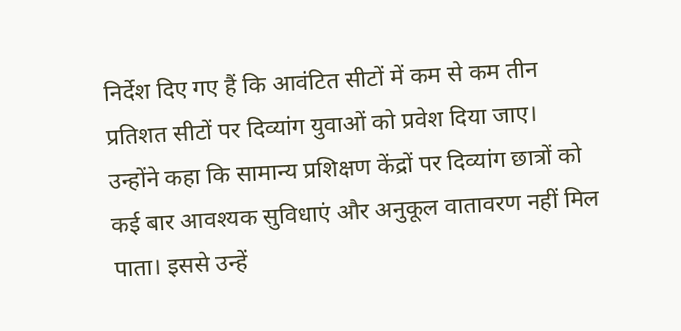निर्देश दिए गए हैं कि आवंटित सीटों में कम से कम तीन प्रतिशत सीटों पर दिव्यांग युवाओं को प्रवेश दिया जाए।
उन्होंने कहा कि सामान्य प्रशिक्षण केंद्रों पर दिव्यांग छात्रों को कई बार आवश्यक सुविधाएं और अनुकूल वातावरण नहीं मिल पाता। इससे उन्हें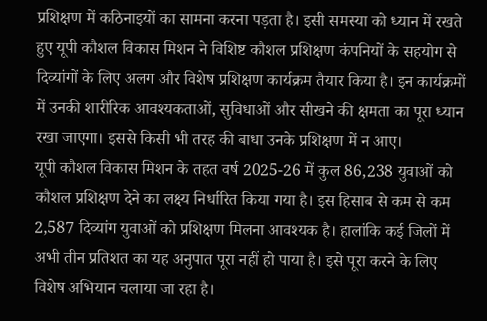प्रशिक्षण में कठिनाइयों का सामना करना पड़ता है। इसी समस्या को ध्यान में रखते हुए यूपी कौशल विकास मिशन ने विशिष्ट कौशल प्रशिक्षण कंपनियों के सहयोग से दिव्यांगों के लिए अलग और विशेष प्रशिक्षण कार्यक्रम तैयार किया है। इन कार्यक्रमों में उनकी शारीरिक आवश्यकताओं, सुविधाओं और सीखने की क्षमता का पूरा ध्यान रखा जाएगा। इससे किसी भी तरह की बाधा उनके प्रशिक्षण में न आए।
यूपी कौशल विकास मिशन के तहत वर्ष 2025-26 में कुल 86,238 युवाओं को कौशल प्रशिक्षण देने का लक्ष्य निर्धारित किया गया है। इस हिसाब से कम से कम 2,587 दिव्यांग युवाओं को प्रशिक्षण मिलना आवश्यक है। हालांकि कई जिलों में अभी तीन प्रतिशत का यह अनुपात पूरा नहीं हो पाया है। इसे पूरा करने के लिए विशेष अभियान चलाया जा रहा है।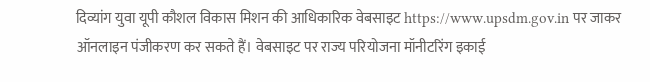दिव्यांग युवा यूपी कौशल विकास मिशन की आधिकारिक वेबसाइट https://www.upsdm.gov.in पर जाकर ऑनलाइन पंजीकरण कर सकते हैं। वेबसाइट पर राज्य परियोजना मॉनीटरिंग इकाई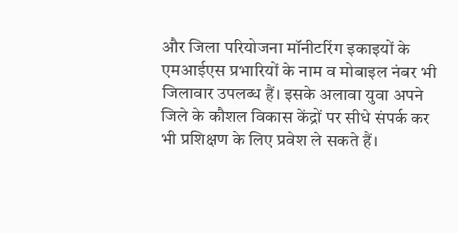और जिला परियोजना मॉनीटरिंग इकाइयों के एमआईएस प्रभारियों के नाम व मोबाइल नंबर भी जिलावार उपलब्ध हैं। इसके अलावा युवा अपने जिले के कौशल विकास केंद्रों पर सीधे संपर्क कर भी प्रशिक्षण के लिए प्रवेश ले सकते हैं।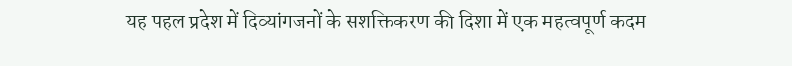यह पहल प्रदेश में दिव्यांगजनों के सशक्तिकरण की दिशा में एक महत्वपूर्ण कदम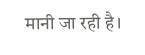मानी जा रही है।